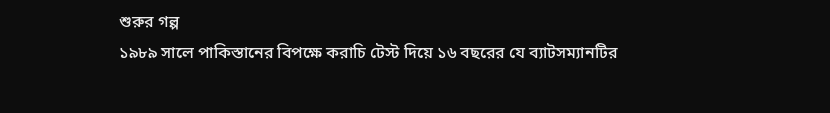শুরুর গল্প
১৯৮৯ সালে পাকিস্তানের বিপক্ষে করাচি টেস্ট দিয়ে ১৬ বছরের যে ব্যাটসম্যানটির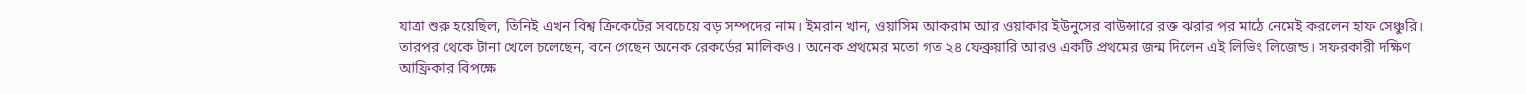যাত্রা শুরু হয়েছিল, তিনিই এখন বিশ্ব ক্রিকেটের সবচেয়ে বড় সম্পদের নাম। ইমরান খান, ওয়াসিম আকরাম আর ওয়াকার ইউনুসের বাউন্সারে রক্ত ঝরার পর মাঠে নেমেই করলেন হাফ সেঞ্চুরি। তারপর থেকে টানা খেলে চলেছেন, বনে গেছেন অনেক রেকর্ডের মালিকও। অনেক প্রথমের মতো গত ২৪ ফেব্রুয়ারি আরও একটি প্রথমের জন্ম দিলেন এই লিভিং লিজেন্ড। সফরকারী দক্ষিণ আফ্রিকার বিপক্ষে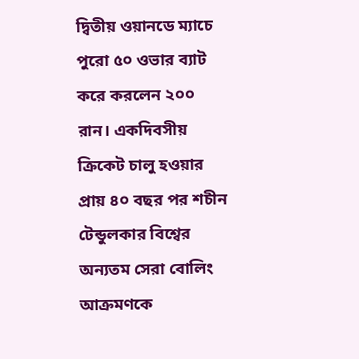দ্বিতীয় ওয়ানডে ম্যাচে পুরো ৫০ ওভার ব্যাট করে করলেন ২০০ রান। একদিবসীয় ক্রিকেট চালু হওয়ার প্রায় ৪০ বছর পর শচীন টেন্ডুলকার বিশ্বের অন্যতম সেরা বোলিং আক্রমণকে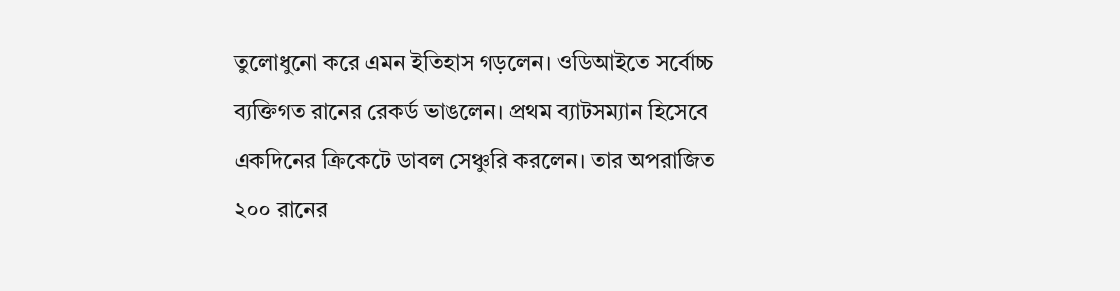তুলোধুনো করে এমন ইতিহাস গড়লেন। ওডিআইতে সর্বোচ্চ ব্যক্তিগত রানের রেকর্ড ভাঙলেন। প্রথম ব্যাটসম্যান হিসেবে একদিনের ক্রিকেটে ডাবল সেঞ্চুরি করলেন। তার অপরাজিত ২০০ রানের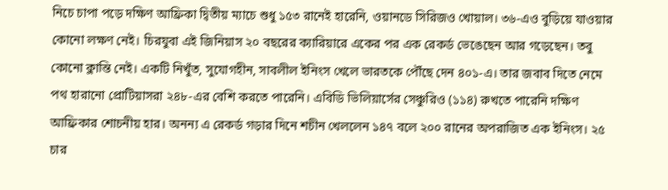নিচে চাপা পড়ে দক্ষিণ আফ্রিকা দ্বিতীয় ম্যাচে শুধু ১৫৩ রানেই হারেনি, ওয়ানডে সিরিজও খোয়াল। ৩৬-এও বুড়িয়ে যাওয়ার কোনো লক্ষণ নেই। চিরযুবা এই জিনিয়াস ২০ বছরের ক্যারিয়ারে একের পর এক রেকর্ড ভেঙেছেন আর গড়েছেন। তবু কোনো ক্লান্তি নেই। একটি নিখুঁত, সুযোগহীন, সাবলীল ইনিংস খেলে ভারতকে পৌঁছে দেন ৪০১-এ। তার জবাব দিতে নেমে পথ হারানো প্রোটিয়াসরা ২৪৮-এর বেশি করতে পারেনি। এবিডি ভিলিয়ার্সের সেঞ্চুরিও (১১৪) রুখতে পারেনি দক্ষিণ আফ্রিকার শোচনীয় হার। অনন্য এ রেকর্ড গড়ার দিনে শচীন খেললেন ১৪৭ বলে ২০০ রানের অপরাজিত এক ইনিংস। ২৫ চার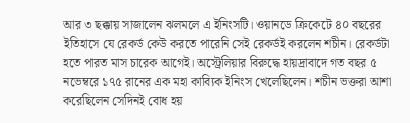আর ৩ ছক্কায় সাজালেন ঝলমলে এ ইনিংসটি। ওয়ানডে ক্রিকেটে ৪০ বছরের ইতিহাসে যে রেকর্ড কেউ করতে পারেনি সেই রেকর্ডই করলেন শচীন। রেকর্ডটা হতে পারত মাস চারেক আগেই। অস্ট্রেলিয়ার বিরুদ্ধে হায়দ্রাবাদে গত বছর ৫ নভেম্বরে ১৭৫ রানের এক মহা কাব্যিক ইনিংস খেলেছিলেন। শচীন ভক্তরা আশা করেছিলেন সেদিনই বোধ হয়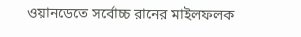ওয়ানডেতে সর্বোচ্চ রানের মাইলফলক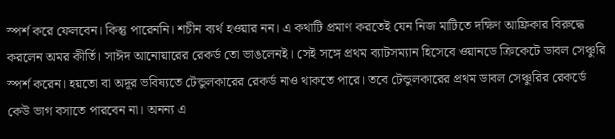স্পর্শ করে ফেলবেন। কিন্তু পারেননি। শচীন ব্যর্থ হওয়ার নন। এ কথাটি প্রমাণ করতেই যেন নিজ মাটিতে দক্ষিণ আফ্রিকার বিরুদ্ধে করলেন অমর কীর্তি। সাঈদ আনোয়ারের রেকর্ড তো ভাঙলেনই। সেই সঙ্গে প্রথম ব্যাটসম্যান হিসেবে ওয়ানডে ক্রিকেটে ডাবল সেঞ্চুরি স্পর্শ করেন। হয়তো বা অদূর ভবিষ্যতে টেন্ডুলকারের রেকর্ড নাও থাকতে পারে। তবে টেন্ডুলকারের প্রথম ডাবল সেঞ্চুরির রেকর্ডে কেউ ভাগ বসাতে পারবেন না। অনন্য এ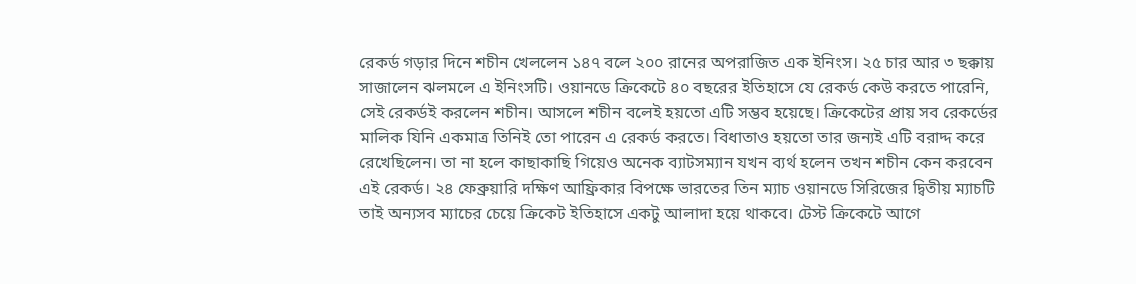রেকর্ড গড়ার দিনে শচীন খেললেন ১৪৭ বলে ২০০ রানের অপরাজিত এক ইনিংস। ২৫ চার আর ৩ ছক্কায় সাজালেন ঝলমলে এ ইনিংসটি। ওয়ানডে ক্রিকেটে ৪০ বছরের ইতিহাসে যে রেকর্ড কেউ করতে পারেনি, সেই রেকর্ডই করলেন শচীন। আসলে শচীন বলেই হয়তো এটি সম্ভব হয়েছে। ক্রিকেটের প্রায় সব রেকর্ডের মালিক যিনি একমাত্র তিনিই তো পারেন এ রেকর্ড করতে। বিধাতাও হয়তো তার জন্যই এটি বরাদ্দ করে রেখেছিলেন। তা না হলে কাছাকাছি গিয়েও অনেক ব্যাটসম্যান যখন ব্যর্থ হলেন তখন শচীন কেন করবেন এই রেকর্ড। ২৪ ফেব্রুয়ারি দক্ষিণ আফ্রিকার বিপক্ষে ভারতের তিন ম্যাচ ওয়ানডে সিরিজের দ্বিতীয় ম্যাচটি তাই অন্যসব ম্যাচের চেয়ে ক্রিকেট ইতিহাসে একটু আলাদা হয়ে থাকবে। টেস্ট ক্রিকেটে আগে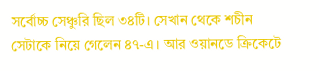সর্বোচ্চ সেঞ্চুরি ছিল ৩৪টি। সেখান থেকে শচীন সেটাকে নিয়ে গেলেন ৪৭-এ। আর ওয়ানডে ক্রিকেটে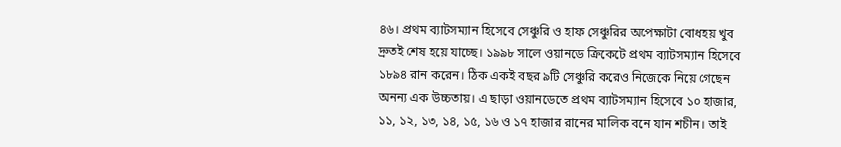৪৬। প্রথম ব্যাটসম্যান হিসেবে সেঞ্চুরি ও হাফ সেঞ্চুরির অপেক্ষাটা বোধহয় খুব দ্রুতই শেষ হয়ে যাচ্ছে। ১৯৯৮ সালে ওয়ানডে ক্রিকেটে প্রথম ব্যাটসম্যান হিসেবে ১৮৯৪ রান করেন। ঠিক একই বছর ৯টি সেঞ্চুরি করেও নিজেকে নিয়ে গেছেন অনন্য এক উচ্চতায়। এ ছাড়া ওয়ানডেতে প্রথম ব্যাটসম্যান হিসেবে ১০ হাজার, ১১, ১২, ১৩, ১৪, ১৫, ১৬ ও ১৭ হাজার রানের মালিক বনে যান শচীন। তাই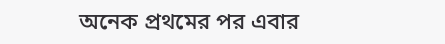অনেক প্রথমের পর এবার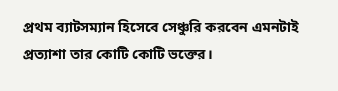প্রথম ব্যাটসম্যান হিসেবে সেঞ্চুরি করবেন এমনটাই প্রত্যাশা তার কোটি কোটি ভক্তের।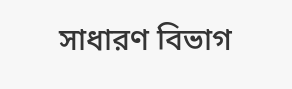সাধারণ বিভাগ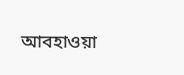আবহাওয়া